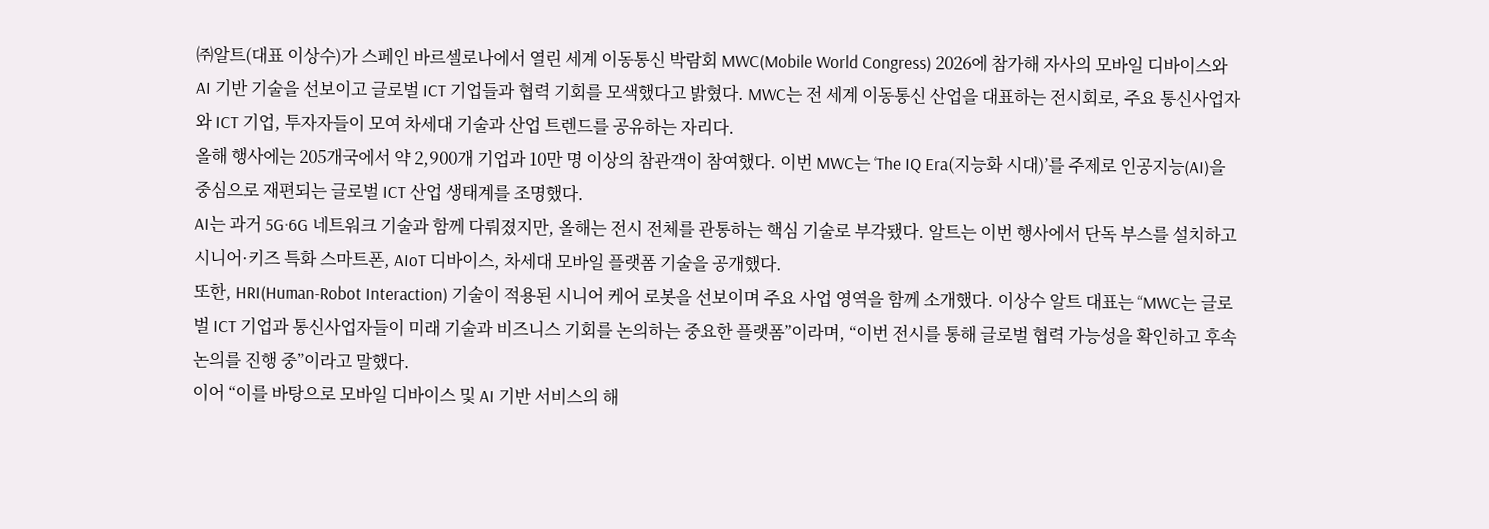㈜알트(대표 이상수)가 스페인 바르셀로나에서 열린 세계 이동통신 박람회 MWC(Mobile World Congress) 2026에 참가해 자사의 모바일 디바이스와 AI 기반 기술을 선보이고 글로벌 ICT 기업들과 협력 기회를 모색했다고 밝혔다. MWC는 전 세계 이동통신 산업을 대표하는 전시회로, 주요 통신사업자와 ICT 기업, 투자자들이 모여 차세대 기술과 산업 트렌드를 공유하는 자리다.
올해 행사에는 205개국에서 약 2,900개 기업과 10만 명 이상의 참관객이 참여했다. 이번 MWC는 ‘The IQ Era(지능화 시대)’를 주제로 인공지능(AI)을 중심으로 재편되는 글로벌 ICT 산업 생태계를 조명했다.
AI는 과거 5G·6G 네트워크 기술과 함께 다뤄졌지만, 올해는 전시 전체를 관통하는 핵심 기술로 부각됐다. 알트는 이번 행사에서 단독 부스를 설치하고 시니어·키즈 특화 스마트폰, AIoT 디바이스, 차세대 모바일 플랫폼 기술을 공개했다.
또한, HRI(Human-Robot Interaction) 기술이 적용된 시니어 케어 로봇을 선보이며 주요 사업 영역을 함께 소개했다. 이상수 알트 대표는 “MWC는 글로벌 ICT 기업과 통신사업자들이 미래 기술과 비즈니스 기회를 논의하는 중요한 플랫폼”이라며, “이번 전시를 통해 글로벌 협력 가능성을 확인하고 후속 논의를 진행 중”이라고 말했다.
이어 “이를 바탕으로 모바일 디바이스 및 AI 기반 서비스의 해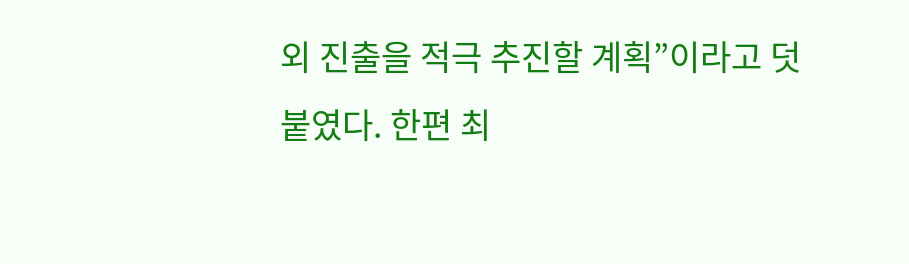외 진출을 적극 추진할 계획”이라고 덧붙였다. 한편 최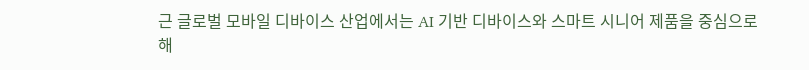근 글로벌 모바일 디바이스 산업에서는 AI 기반 디바이스와 스마트 시니어 제품을 중심으로 해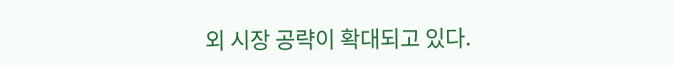외 시장 공략이 확대되고 있다.